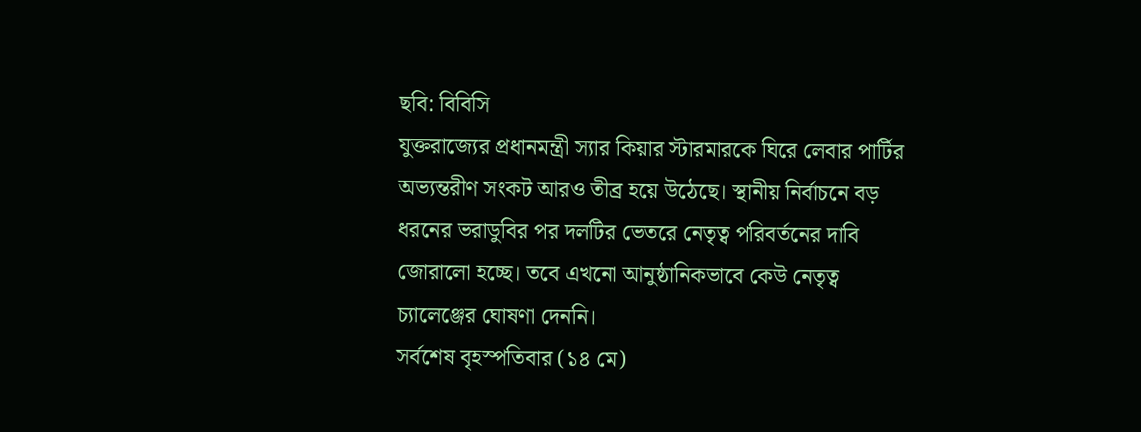ছবি: বিবিসি
যুক্তরাজ্যের প্রধানমন্ত্রী স্যার কিয়ার স্টারমারকে ঘিরে লেবার পার্টির অভ্যন্তরীণ সংকট আরও তীব্র হয়ে উঠেছে। স্থানীয় নির্বাচনে বড় ধরনের ভরাডুবির পর দলটির ভেতরে নেতৃত্ব পরিবর্তনের দাবি জোরালো হচ্ছে। তবে এখনো আনুষ্ঠানিকভাবে কেউ নেতৃত্ব চ্যালেঞ্জের ঘোষণা দেননি।
সর্বশেষ বৃহস্পতিবার (১৪ মে)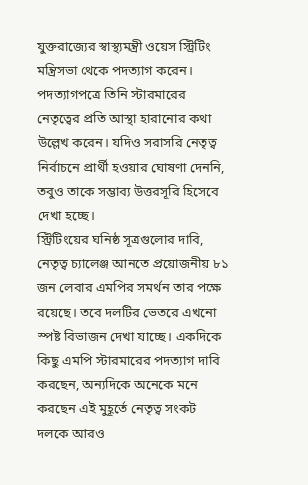যুক্তরাজ্যের স্বাস্থ্যমন্ত্রী ওয়েস স্ট্রিটিং মন্ত্রিসভা থেকে পদত্যাগ করেন। পদত্যাগপত্রে তিনি স্টারমারের নেতৃত্বের প্রতি আস্থা হারানোর কথা উল্লেখ করেন। যদিও সরাসরি নেতৃত্ব নির্বাচনে প্রার্থী হওয়ার ঘোষণা দেননি, তবুও তাকে সম্ভাব্য উত্তরসূরি হিসেবে দেখা হচ্ছে।
স্ট্রিটিংয়ের ঘনিষ্ঠ সূত্রগুলোর দাবি, নেতৃত্ব চ্যালেঞ্জ আনতে প্রয়োজনীয় ৮১ জন লেবার এমপির সমর্থন তার পক্ষে রয়েছে। তবে দলটির ভেতরে এখনো স্পষ্ট বিভাজন দেখা যাচ্ছে। একদিকে কিছু এমপি স্টারমারের পদত্যাগ দাবি করছেন, অন্যদিকে অনেকে মনে করছেন এই মুহূর্তে নেতৃত্ব সংকট দলকে আরও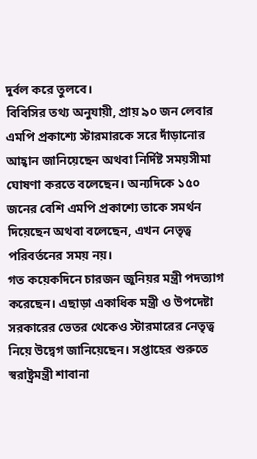দুর্বল করে তুলবে।
বিবিসির তথ্য অনুযায়ী, প্রায় ৯০ জন লেবার এমপি প্রকাশ্যে স্টারমারকে সরে দাঁড়ানোর আহ্বান জানিয়েছেন অথবা নির্দিষ্ট সময়সীমা ঘোষণা করতে বলেছেন। অন্যদিকে ১৫০ জনের বেশি এমপি প্রকাশ্যে তাকে সমর্থন দিয়েছেন অথবা বলেছেন, এখন নেতৃত্ব পরিবর্তনের সময় নয়।
গত কয়েকদিনে চারজন জুনিয়র মন্ত্রী পদত্যাগ করেছেন। এছাড়া একাধিক মন্ত্রী ও উপদেষ্টা সরকারের ভেতর থেকেও স্টারমারের নেতৃত্ব নিয়ে উদ্বেগ জানিয়েছেন। সপ্তাহের শুরুতে স্বরাষ্ট্রমন্ত্রী শাবানা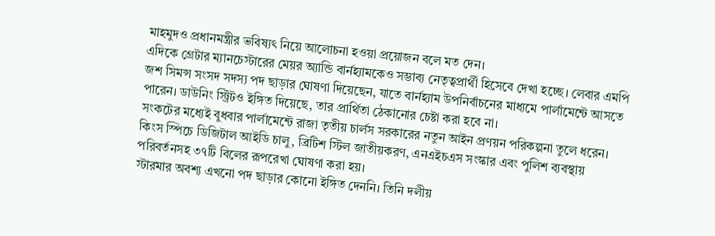মাহমুদও প্রধানমন্ত্রীর ভবিষ্যৎ নিয়ে আলোচনা হওয়া প্রয়োজন বলে মত দেন।
এদিকে গ্রেটার ম্যানচেস্টারের মেয়র অ্যান্ডি বার্নহ্যামকেও সম্ভাব্য নেতৃত্বপ্রার্থী হিসেবে দেখা হচ্ছে। লেবার এমপি জশ সিমন্স সংসদ সদস্য পদ ছাড়ার ঘোষণা দিয়েছেন, যাতে বার্নহ্যাম উপনির্বাচনের মাধ্যমে পার্লামেন্টে আসতে পারেন। ডাউনিং স্ট্রিটও ইঙ্গিত দিয়েছে, তার প্রার্থিতা ঠেকানোর চেষ্টা করা হবে না।
সংকটের মধ্যেই বুধবার পার্লামেন্টে রাজা তৃতীয় চার্লস সরকারের নতুন আইন প্রণয়ন পরিকল্পনা তুলে ধরেন। কিংস স্পিচে ডিজিটাল আইডি চালু, ব্রিটিশ স্টিল জাতীয়করণ, এনএইচএস সংস্কার এবং পুলিশ ব্যবস্থায় পরিবর্তনসহ ৩৭টি বিলের রূপরেখা ঘোষণা করা হয়।
স্টারমার অবশ্য এখনো পদ ছাড়ার কোনো ইঙ্গিত দেননি। তিনি দলীয়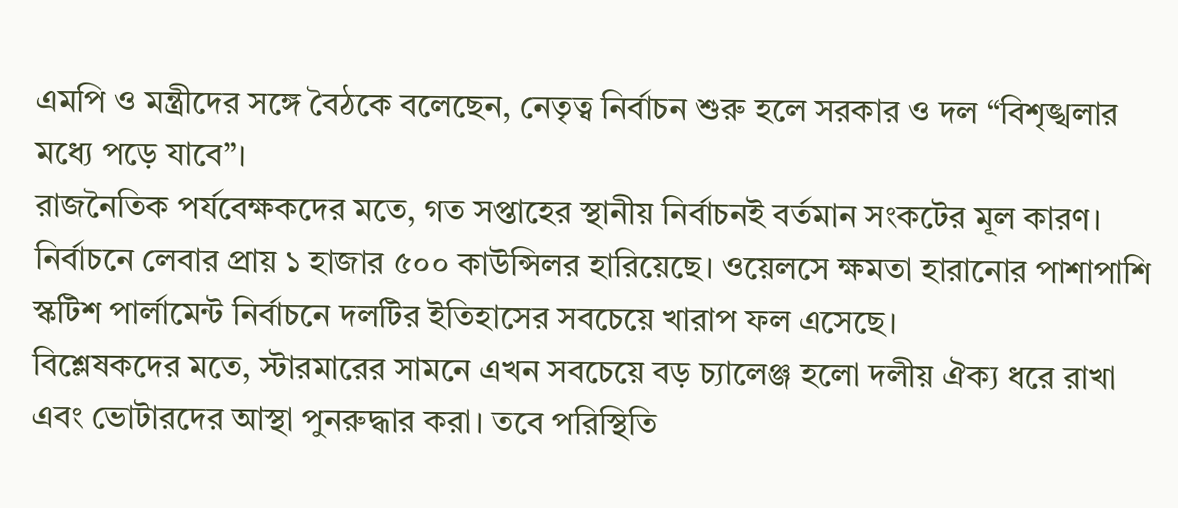এমপি ও মন্ত্রীদের সঙ্গে বৈঠকে বলেছেন, নেতৃত্ব নির্বাচন শুরু হলে সরকার ও দল “বিশৃঙ্খলার মধ্যে পড়ে যাবে”।
রাজনৈতিক পর্যবেক্ষকদের মতে, গত সপ্তাহের স্থানীয় নির্বাচনই বর্তমান সংকটের মূল কারণ। নির্বাচনে লেবার প্রায় ১ হাজার ৫০০ কাউন্সিলর হারিয়েছে। ওয়েলসে ক্ষমতা হারানোর পাশাপাশি স্কটিশ পার্লামেন্ট নির্বাচনে দলটির ইতিহাসের সবচেয়ে খারাপ ফল এসেছে।
বিশ্লেষকদের মতে, স্টারমারের সামনে এখন সবচেয়ে বড় চ্যালেঞ্জ হলো দলীয় ঐক্য ধরে রাখা এবং ভোটারদের আস্থা পুনরুদ্ধার করা। তবে পরিস্থিতি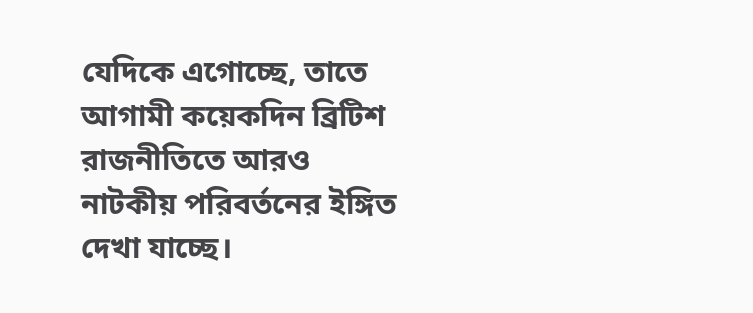যেদিকে এগোচ্ছে, তাতে আগামী কয়েকদিন ব্রিটিশ রাজনীতিতে আরও নাটকীয় পরিবর্তনের ইঙ্গিত দেখা যাচ্ছে।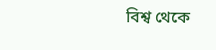বিশ্ব থেকে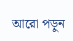আরো পড়ুন